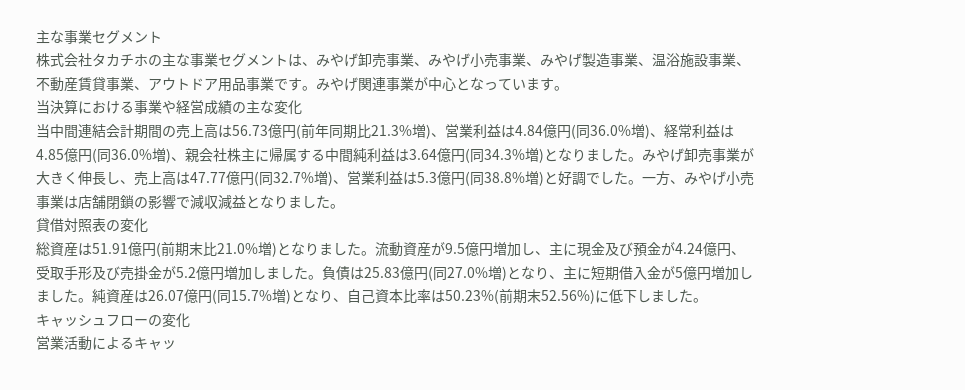主な事業セグメント
株式会社タカチホの主な事業セグメントは、みやげ卸売事業、みやげ小売事業、みやげ製造事業、温浴施設事業、不動産賃貸事業、アウトドア用品事業です。みやげ関連事業が中心となっています。
当決算における事業や経営成績の主な変化
当中間連結会計期間の売上高は56.73億円(前年同期比21.3%増)、営業利益は4.84億円(同36.0%増)、経常利益は4.85億円(同36.0%増)、親会社株主に帰属する中間純利益は3.64億円(同34.3%増)となりました。みやげ卸売事業が大きく伸長し、売上高は47.77億円(同32.7%増)、営業利益は5.3億円(同38.8%増)と好調でした。一方、みやげ小売事業は店舗閉鎖の影響で減収減益となりました。
貸借対照表の変化
総資産は51.91億円(前期末比21.0%増)となりました。流動資産が9.5億円増加し、主に現金及び預金が4.24億円、受取手形及び売掛金が5.2億円増加しました。負債は25.83億円(同27.0%増)となり、主に短期借入金が5億円増加しました。純資産は26.07億円(同15.7%増)となり、自己資本比率は50.23%(前期末52.56%)に低下しました。
キャッシュフローの変化
営業活動によるキャッ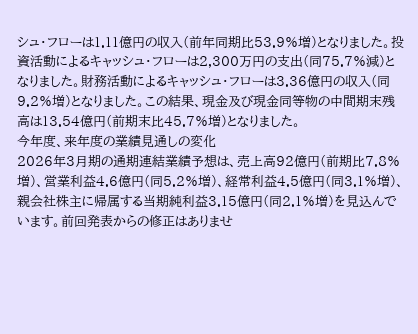シュ・フローは1.11億円の収入(前年同期比53.9%増)となりました。投資活動によるキャッシュ・フローは2,300万円の支出(同75.7%減)となりました。財務活動によるキャッシュ・フローは3.36億円の収入(同9.2%増)となりました。この結果、現金及び現金同等物の中間期末残高は13.54億円(前期末比45.7%増)となりました。
今年度、来年度の業績見通しの変化
2026年3月期の通期連結業績予想は、売上高92億円(前期比7.8%増)、営業利益4.6億円(同5.2%増)、経常利益4.5億円(同3.1%増)、親会社株主に帰属する当期純利益3.15億円(同2.1%増)を見込んでいます。前回発表からの修正はありませ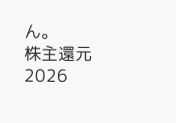ん。
株主還元
2026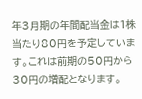年3月期の年間配当金は1株当たり80円を予定しています。これは前期の50円から30円の増配となります。